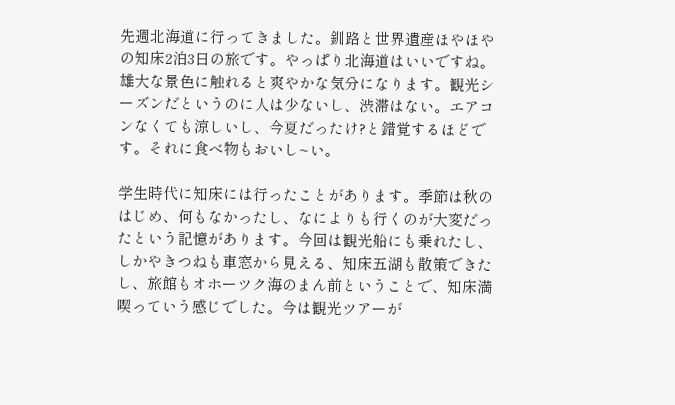先週北海道に行ってきました。釧路と世界遺産ほやほやの知床2泊3日の旅です。やっぱり北海道はいいですね。雄大な景色に触れると爽やかな気分になります。観光シーズンだというのに人は少ないし、渋滞はない。エアコンなくても涼しいし、今夏だったけ?と錯覚するほどです。それに食べ物もおいし~い。

学生時代に知床には行ったことがあります。季節は秋のはじめ、何もなかったし、なによりも行くのが大変だったという記憶があります。今回は観光船にも乗れたし、しかやきつねも車窓から見える、知床五湖も散策できたし、旅館もオホーツク海のまん前ということで、知床満喫っていう感じでした。今は観光ツアーが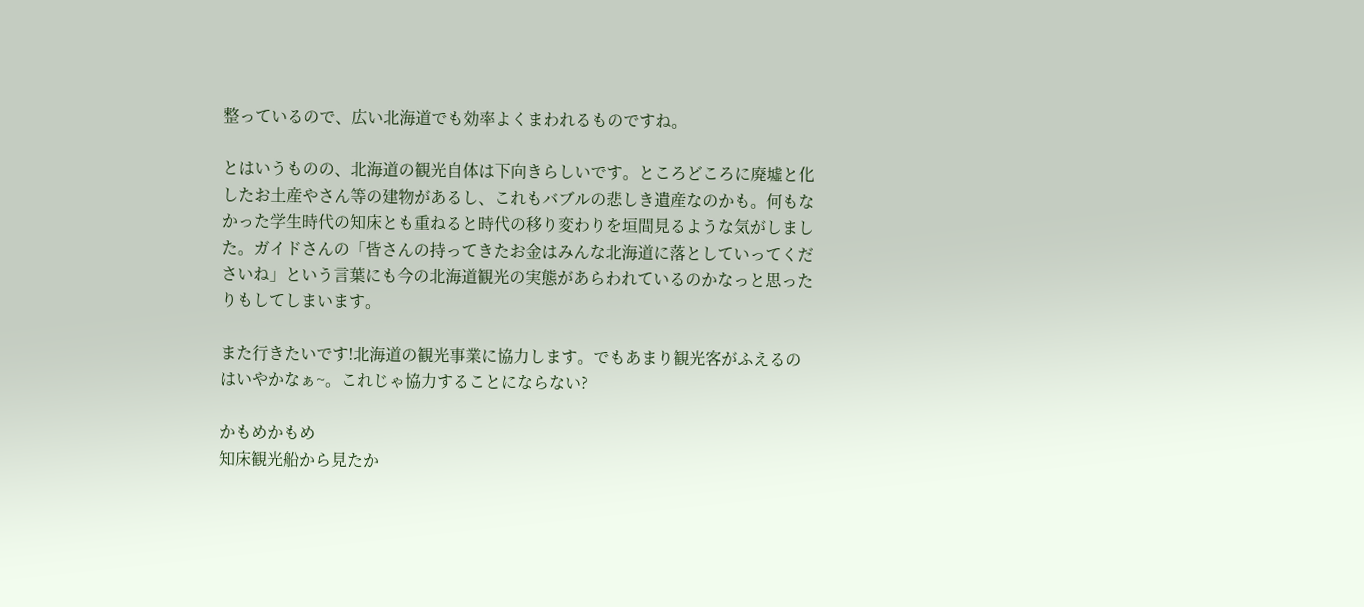整っているので、広い北海道でも効率よくまわれるものですね。

とはいうものの、北海道の観光自体は下向きらしいです。ところどころに廃墟と化したお土産やさん等の建物があるし、これもバブルの悲しき遺産なのかも。何もなかった学生時代の知床とも重ねると時代の移り変わりを垣間見るような気がしました。ガイドさんの「皆さんの持ってきたお金はみんな北海道に落としていってくださいね」という言葉にも今の北海道観光の実態があらわれているのかなっと思ったりもしてしまいます。

また行きたいです!北海道の観光事業に協力します。でもあまり観光客がふえるのはいやかなぁ~。これじゃ協力することにならない?

かもめかもめ
知床観光船から見たか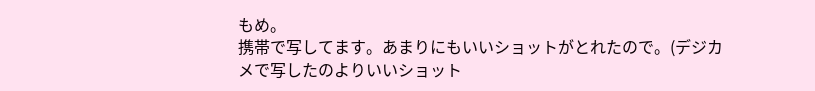もめ。
携帯で写してます。あまりにもいいショットがとれたので。(デジカメで写したのよりいいショット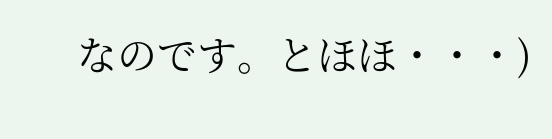なのです。とほほ・・・)